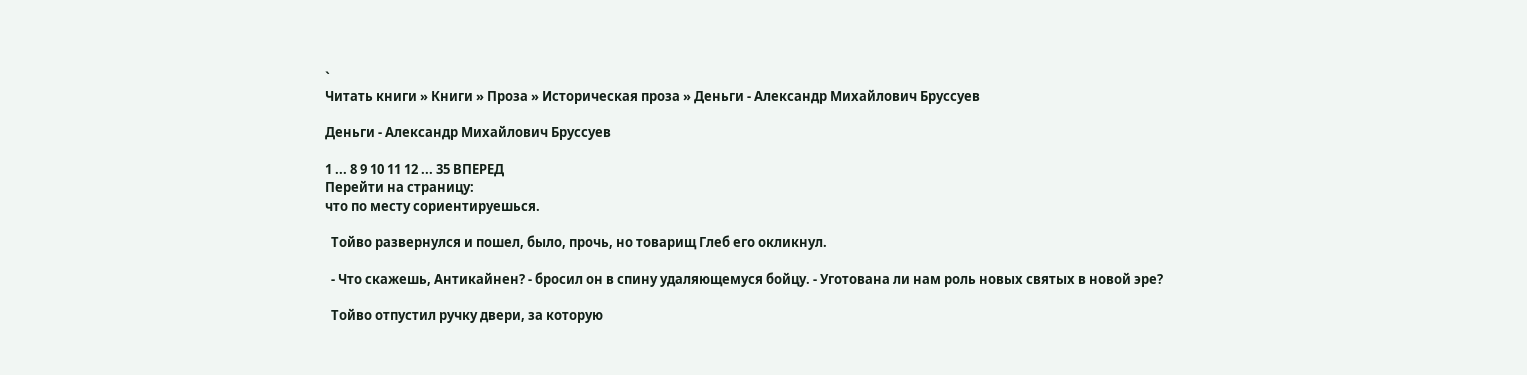`
Читать книги » Книги » Проза » Историческая проза » Деньги - Александр Михайлович Бруссуев

Деньги - Александр Михайлович Бруссуев

1 ... 8 9 10 11 12 ... 35 ВПЕРЕД
Перейти на страницу:
что по месту сориентируешься.

  Тойво развернулся и пошел, было, прочь, но товарищ Глеб его окликнул.

  - Что скажешь, Антикайнен? - бросил он в спину удаляющемуся бойцу. - Уготована ли нам роль новых святых в новой эре?

  Тойво отпустил ручку двери, за которую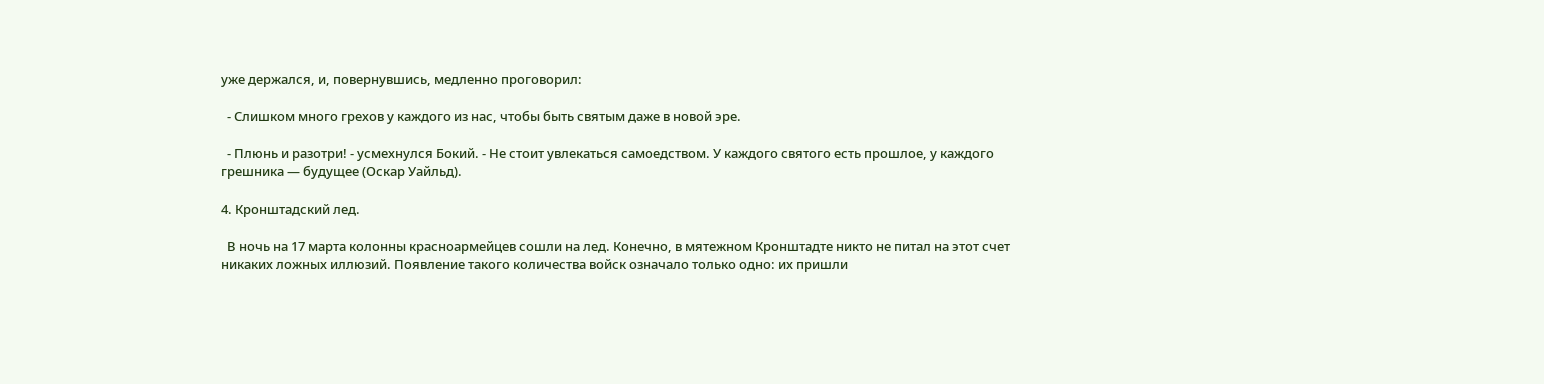уже держался, и, повернувшись, медленно проговорил:

  - Слишком много грехов у каждого из нас, чтобы быть святым даже в новой эре.

  - Плюнь и разотри! - усмехнулся Бокий. - Не стоит увлекаться самоедством. У каждого святого есть прошлое, у каждого грешника — будущее (Оскар Уайльд).

4. Кронштадский лед.

  В ночь на 17 марта колонны красноармейцев сошли на лед. Конечно, в мятежном Кронштадте никто не питал на этот счет никаких ложных иллюзий. Появление такого количества войск означало только одно: их пришли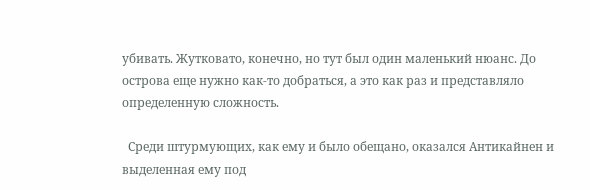убивать. Жутковато, конечно, но тут был один маленький нюанс. До острова еще нужно как-то добраться, а это как раз и представляло определенную сложность.

  Среди штурмующих, как ему и было обещано, оказался Антикайнен и выделенная ему под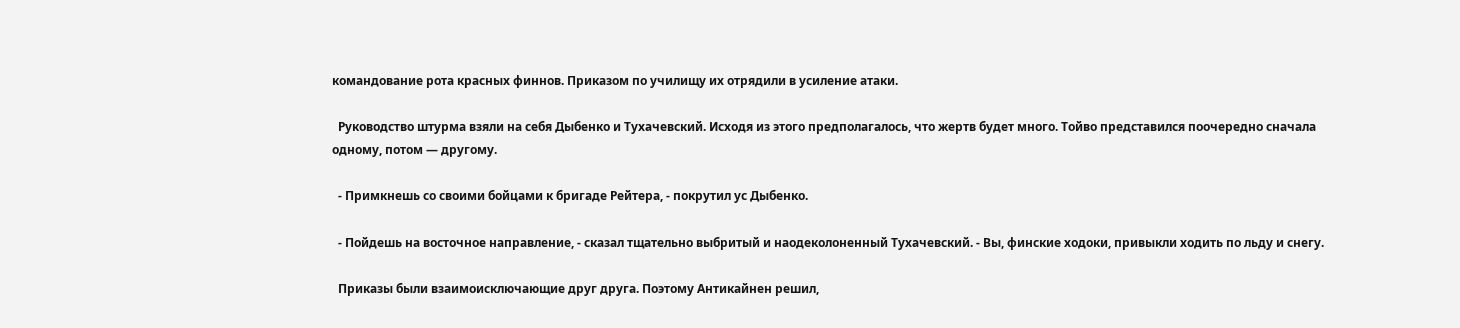командование рота красных финнов. Приказом по училищу их отрядили в усиление атаки.

  Руководство штурма взяли на себя Дыбенко и Тухачевский. Исходя из этого предполагалось, что жертв будет много. Тойво представился поочередно сначала одному, потом — другому.

  - Примкнешь со своими бойцами к бригаде Рейтера, - покрутил ус Дыбенко.

  - Пойдешь на восточное направление, - сказал тщательно выбритый и наодеколоненный Тухачевский. - Вы, финские ходоки, привыкли ходить по льду и снегу.

  Приказы были взаимоисключающие друг друга. Поэтому Антикайнен решил,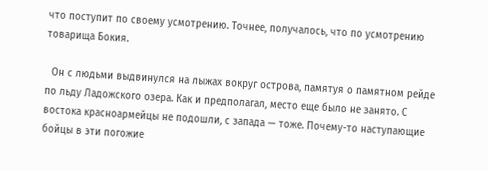что поступит по своему усмотрению. Точнее, получалось, что по усмотрению товарища Бокия.

  Он с людьми выдвинулся на лыжах вокруг острова, памятуя о памятном рейде по льду Ладожского озера. Как и предполагал, место еще было не занято. С востока красноармейцы не подошли, с запада — тоже. Почему-то наступающие бойцы в эти погожие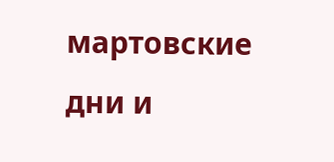мартовские дни и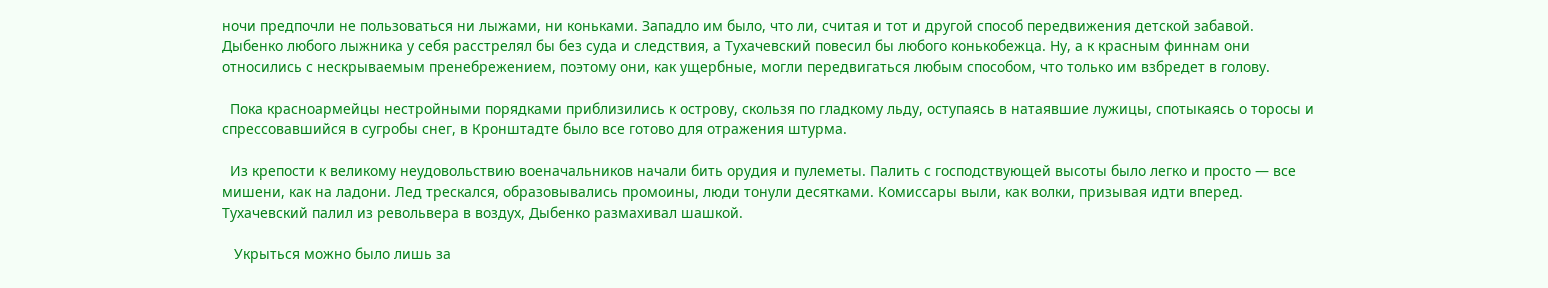ночи предпочли не пользоваться ни лыжами, ни коньками. Западло им было, что ли, считая и тот и другой способ передвижения детской забавой. Дыбенко любого лыжника у себя расстрелял бы без суда и следствия, а Тухачевский повесил бы любого конькобежца. Ну, а к красным финнам они относились с нескрываемым пренебрежением, поэтому они, как ущербные, могли передвигаться любым способом, что только им взбредет в голову.

  Пока красноармейцы нестройными порядками приблизились к острову, скользя по гладкому льду, оступаясь в натаявшие лужицы, спотыкаясь о торосы и спрессовавшийся в сугробы снег, в Кронштадте было все готово для отражения штурма.

  Из крепости к великому неудовольствию военачальников начали бить орудия и пулеметы. Палить с господствующей высоты было легко и просто — все мишени, как на ладони. Лед трескался, образовывались промоины, люди тонули десятками. Комиссары выли, как волки, призывая идти вперед. Тухачевский палил из револьвера в воздух, Дыбенко размахивал шашкой.

   Укрыться можно было лишь за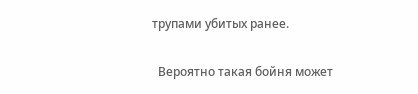трупами убитых ранее.

  Вероятно такая бойня может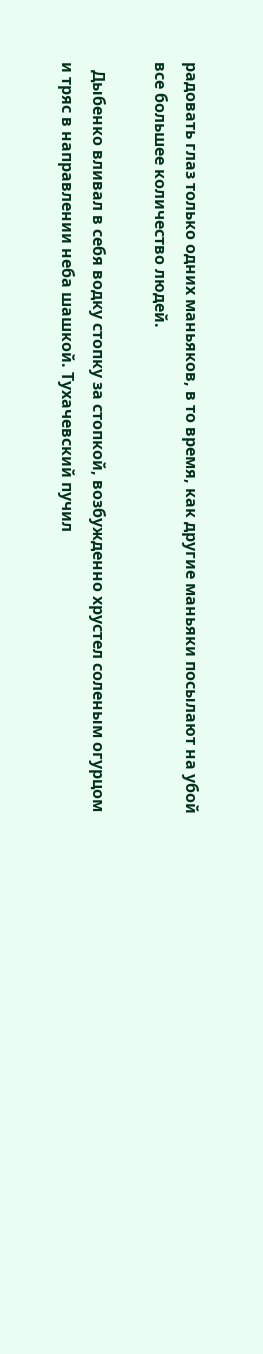радовать глаз только одних маньяков, в то время, как другие маньяки посылают на убой все большее количество людей.

  Дыбенко вливал в себя водку стопку за стопкой, возбужденно хрустел соленым огурцом и тряс в направлении неба шашкой. Тухачевский пучил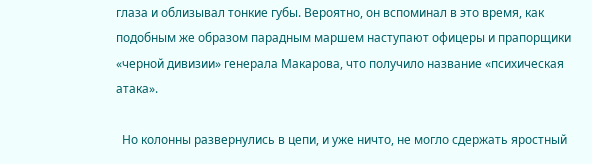глаза и облизывал тонкие губы. Вероятно, он вспоминал в это время, как подобным же образом парадным маршем наступают офицеры и прапорщики «черной дивизии» генерала Макарова, что получило название «психическая атака».

  Но колонны развернулись в цепи, и уже ничто, не могло сдержать яростный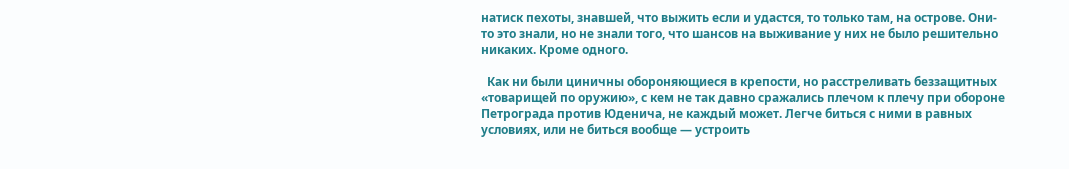натиск пехоты, знавшей, что выжить если и удастся, то только там, на острове. Они-то это знали, но не знали того, что шансов на выживание у них не было решительно никаких. Кроме одного.

  Как ни были циничны обороняющиеся в крепости, но расстреливать беззащитных «товарищей по оружию», с кем не так давно сражались плечом к плечу при обороне Петрограда против Юденича, не каждый может. Легче биться с ними в равных условиях, или не биться вообще — устроить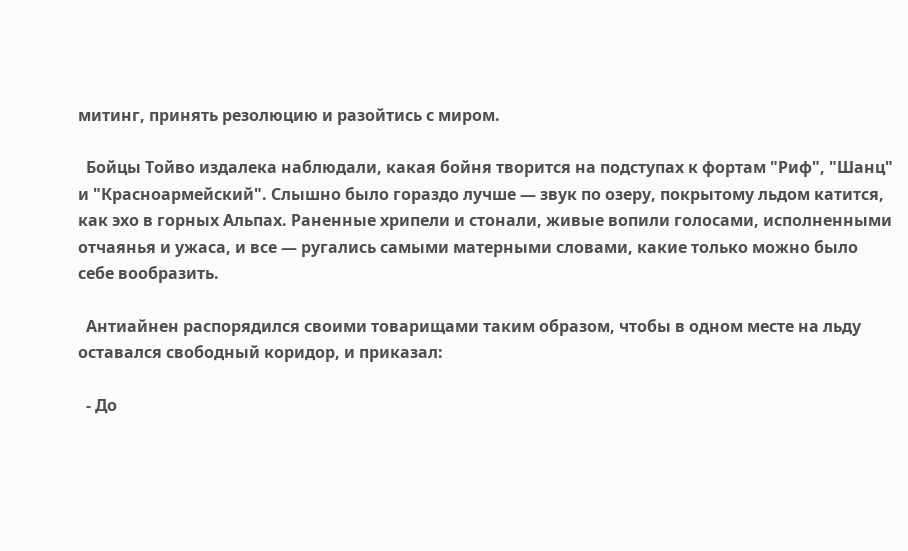митинг, принять резолюцию и разойтись с миром.

  Бойцы Тойво издалека наблюдали, какая бойня творится на подступах к фортам "Риф", "Шанц" и "Красноармейский". Слышно было гораздо лучше — звук по озеру, покрытому льдом катится, как эхо в горных Альпах. Раненные хрипели и стонали, живые вопили голосами, исполненными отчаянья и ужаса, и все — ругались самыми матерными словами, какие только можно было себе вообразить.

  Антиайнен распорядился своими товарищами таким образом, чтобы в одном месте на льду оставался свободный коридор, и приказал:

  - До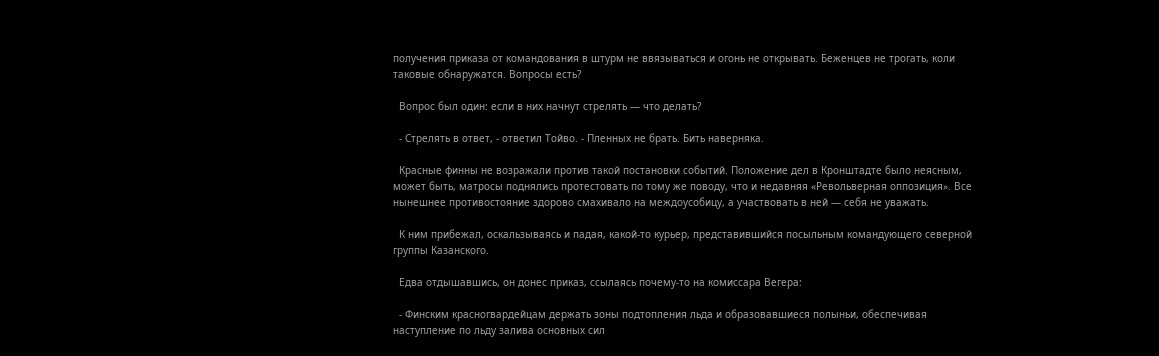получения приказа от командования в штурм не ввязываться и огонь не открывать. Беженцев не трогать, коли таковые обнаружатся. Вопросы есть?

  Вопрос был один: если в них начнут стрелять — что делать?

  - Стрелять в ответ, - ответил Тойво. - Пленных не брать. Бить наверняка.

  Красные финны не возражали против такой постановки событий. Положение дел в Кронштадте было неясным, может быть, матросы поднялись протестовать по тому же поводу, что и недавняя «Револьверная оппозиция». Все нынешнее противостояние здорово смахивало на междоусобицу, а участвовать в ней — себя не уважать.

  К ним прибежал, оскальзываясь и падая, какой-то курьер, представившийся посыльным командующего северной группы Казанского.

  Едва отдышавшись, он донес приказ, ссылаясь почему-то на комиссара Вегера:

  - Финским красногвардейцам держать зоны подтопления льда и образовавшиеся полыньи, обеспечивая наступление по льду залива основных сил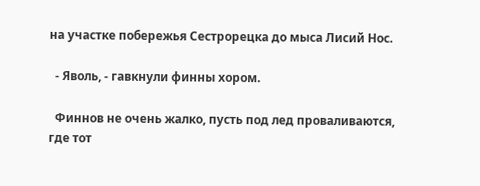на участке побережья Сестрорецка до мыса Лисий Нос.

  - Яволь, - гавкнули финны хором.

  Финнов не очень жалко, пусть под лед проваливаются, где тот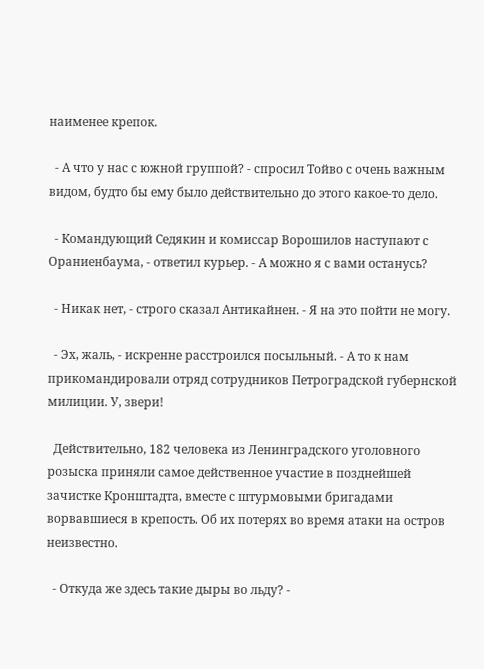наименее крепок.

  - А что у нас с южной группой? - спросил Тойво с очень важным видом, будто бы ему было действительно до этого какое-то дело.

  - Командующий Седякин и комиссар Ворошилов наступают с Ораниенбаума, - ответил курьер. - А можно я с вами останусь?

  - Никак нет, - строго сказал Антикайнен. - Я на это пойти не могу.

  - Эх, жаль, - искренне расстроился посыльный. - А то к нам прикомандировали отряд сотрудников Петроградской губернской милиции. У, звери!

  Действительно, 182 человека из Ленинградского уголовного розыска приняли самое действенное участие в позднейшей зачистке Кронштадта, вместе с штурмовыми бригадами ворвавшиеся в крепость. Об их потерях во время атаки на остров неизвестно.

  - Откуда же здесь такие дыры во льду? -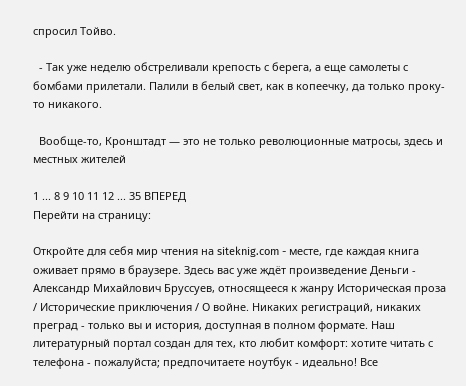спросил Тойво.

  - Так уже неделю обстреливали крепость с берега, а еще самолеты с бомбами прилетали. Палили в белый свет, как в копеечку, да только проку-то никакого.

  Вообще-то, Кронштадт — это не только революционные матросы, здесь и местных жителей

1 ... 8 9 10 11 12 ... 35 ВПЕРЕД
Перейти на страницу:

Откройте для себя мир чтения на siteknig.com - месте, где каждая книга оживает прямо в браузере. Здесь вас уже ждёт произведение Деньги - Александр Михайлович Бруссуев, относящееся к жанру Историческая проза / Исторические приключения / О войне. Никаких регистраций, никаких преград - только вы и история, доступная в полном формате. Наш литературный портал создан для тех, кто любит комфорт: хотите читать с телефона - пожалуйста; предпочитаете ноутбук - идеально! Все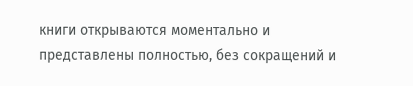книги открываются моментально и представлены полностью, без сокращений и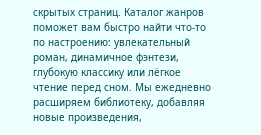скрытых страниц. Каталог жанров поможет вам быстро найти что-то по настроению: увлекательный роман, динамичное фэнтези, глубокую классику или лёгкое чтение перед сном. Мы ежедневно расширяем библиотеку, добавляя новые произведения,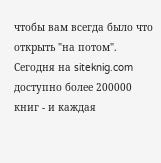чтобы вам всегда было что открыть "на потом". Сегодня на siteknig.com доступно более 200000 книг - и каждая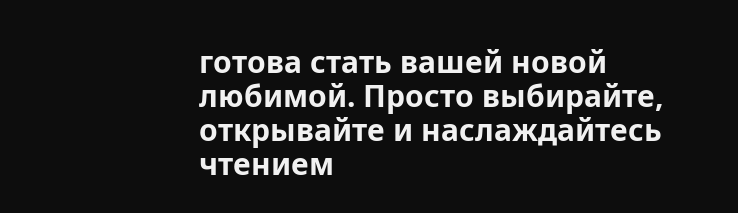готова стать вашей новой любимой. Просто выбирайте, открывайте и наслаждайтесь чтением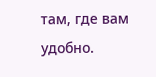там, где вам удобно.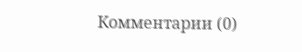Комментарии (0)